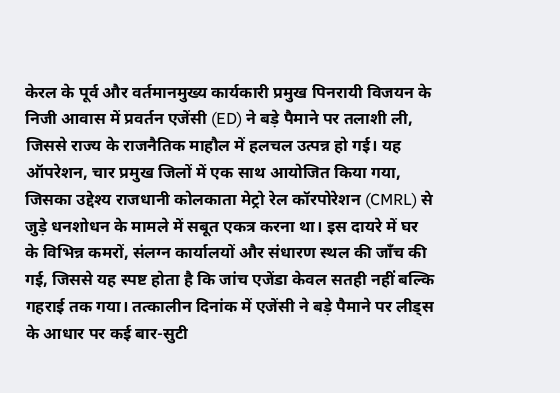केरल के पूर्व और वर्तमानमुख्य कार्यकारी प्रमुख पिनरायी विजयन के निजी आवास में प्रवर्तन एजेंसी (ED) ने बड़े पैमाने पर तलाशी ली, जिससे राज्य के राजनैतिक माहौल में हलचल उत्पन्न हो गई। यह ऑपरेशन, चार प्रमुख जिलों में एक साथ आयोजित किया गया, जिसका उद्देश्य राजधानी कोलकाता मेट्रो रेल कॉरपोरेशन (CMRL) से जुड़े धनशोधन के मामले में सबूत एकत्र करना था। इस दायरे में घर के विभिन्न कमरों, संलग्न कार्यालयों और संधारण स्थल की जाँच की गई, जिससे यह स्पष्ट होता है कि जांच एजेंडा केवल सतही नहीं बल्कि गहराई तक गया। तत्कालीन दिनांक में एजेंसी ने बड़े पैमाने पर लीड्स के आधार पर कई बार-सुटी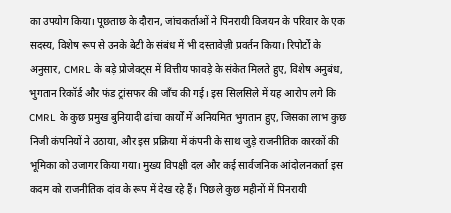का उपयोग किया। पूछताछ के दौरान, जांचकर्ताओं ने पिनरायी विजयन के परिवार के एक सदस्य, विशेष रूप से उनके बेटी के संबंध में भी दस्तावेज़ी प्रवर्तन किया। रिपोर्टों के अनुसार, CMRL के बड़े प्रोजेक्ट्स में वित्तीय फावड़े के संकेत मिलते हुए, विशेष अनुबंध, भुगतान रिकॉर्ड और फंड ट्रांसफर की जाँच की गई। इस सिलसिले में यह आरोप लगे कि CMRL के कुछ प्रमुख बुनियादी ढांचा कार्यों में अनियमित भुगतान हुए, जिसका लाभ कुछ निजी कंपनियों ने उठाया, और इस प्रक्रिया में कंपनी के साथ जुड़े राजनीतिक कारकों की भूमिका को उजागर किया गया। मुख्य विपक्षी दल और कई सार्वजनिक आंदोलनकर्ता इस कदम को राजनीतिक दांव के रूप में देख रहे हैं। पिछले कुछ महीनों में पिनरायी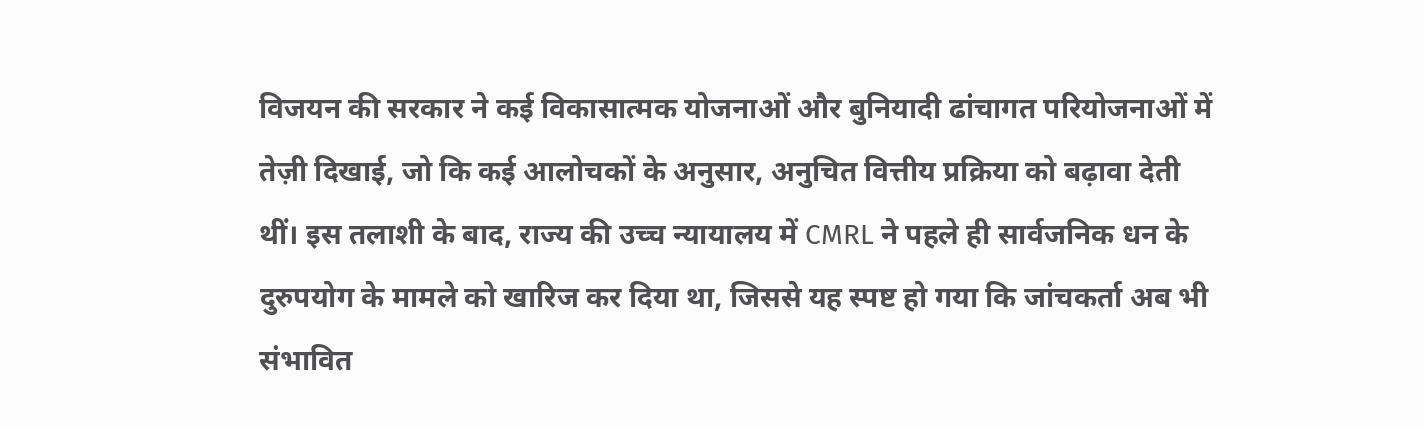विजयन की सरकार ने कई विकासात्मक योजनाओं और बुनियादी ढांचागत परियोजनाओं में तेज़ी दिखाई, जो कि कई आलोचकों के अनुसार, अनुचित वित्तीय प्रक्रिया को बढ़ावा देती थीं। इस तलाशी के बाद, राज्य की उच्च न्यायालय में CMRL ने पहले ही सार्वजनिक धन के दुरुपयोग के मामले को खारिज कर दिया था, जिससे यह स्पष्ट हो गया कि जांचकर्ता अब भी संभावित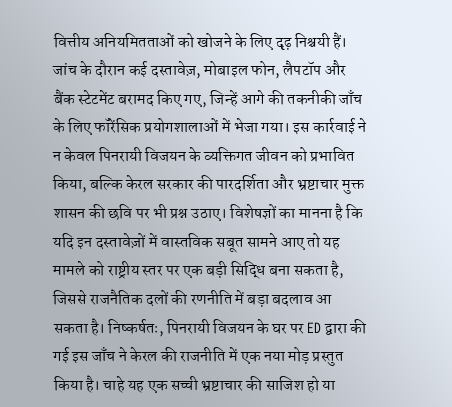वित्तीय अनियमितताओं को खोजने के लिए दृढ़ निश्चयी हैं। जांच के दौरान कई दस्तावेज़, मोबाइल फोन, लैपटॉप और बैंक स्टेटमेंट बरामद किए गए, जिन्हें आगे की तकनीकी जाँच के लिए फॉरेंसिक प्रयोगशालाओं में भेजा गया। इस कार्रवाई ने न केवल पिनरायी विजयन के व्यक्तिगत जीवन को प्रभावित किया, बल्कि केरल सरकार की पारदर्शिता और भ्रष्टाचार मुक्त शासन की छवि पर भी प्रश्न उठाए। विशेषज्ञों का मानना है कि यदि इन दस्तावेज़ों में वास्तविक सबूत सामने आए तो यह मामले को राष्ट्रीय स्तर पर एक बड़ी सिद्धि बना सकता है, जिससे राजनैतिक दलों की रणनीति में बड़ा बदलाव आ सकता है। निष्कर्षतः, पिनरायी विजयन के घर पर ED द्वारा की गई इस जाँच ने केरल की राजनीति में एक नया मोड़ प्रस्तुत किया है। चाहे यह एक सच्ची भ्रष्टाचार की साजिश हो या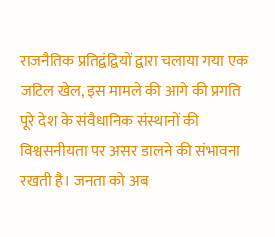राजनैतिक प्रतिद्वंद्वियों द्वारा चलाया गया एक जटिल खेल, इस मामले की आगे की प्रगति पूरे देश के संवैधानिक संस्थानों की विश्वसनीयता पर असर डालने की संभावना रखती है। जनता को अब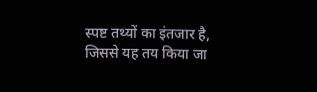स्पष्ट तथ्यों का इंतजार है, जिससे यह तय किया जा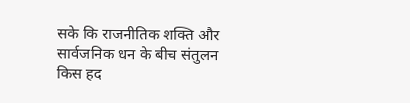सके कि राजनीतिक शक्ति और सार्वजनिक धन के बीच संतुलन किस हद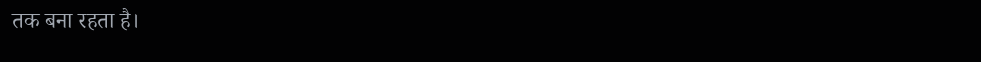तक बना रहता है।